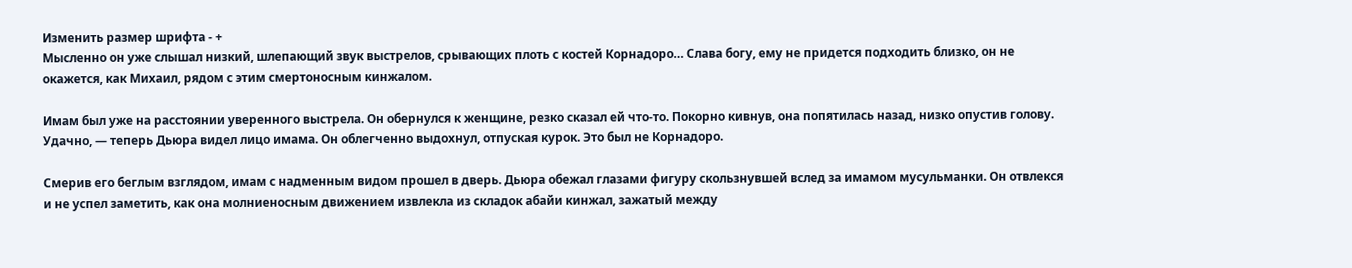Изменить размер шрифта - +
Мысленно он уже слышал низкий, шлепающий звук выстрелов, срывающих плоть с костей Корнадоро… Слава богу, ему не придется подходить близко, он не окажется, как Михаил, рядом с этим смертоносным кинжалом.

Имам был уже на расстоянии уверенного выстрела. Он обернулся к женщине, резко сказал ей что-то. Покорно кивнув, она попятилась назад, низко опустив голову. Удачно, — теперь Дьюра видел лицо имама. Он облегченно выдохнул, отпуская курок. Это был не Корнадоро.

Смерив его беглым взглядом, имам с надменным видом прошел в дверь. Дьюра обежал глазами фигуру скользнувшей вслед за имамом мусульманки. Он отвлекся и не успел заметить, как она молниеносным движением извлекла из складок абайи кинжал, зажатый между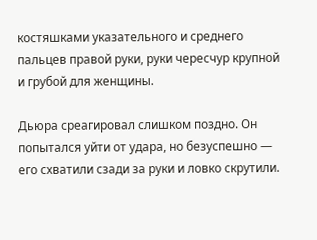костяшками указательного и среднего пальцев правой руки, руки чересчур крупной и грубой для женщины.

Дьюра среагировал слишком поздно. Он попытался уйти от удара, но безуспешно — его схватили сзади за руки и ловко скрутили.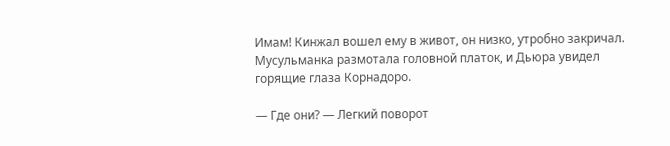Имам! Кинжал вошел ему в живот, он низко, утробно закричал. Мусульманка размотала головной платок, и Дьюра увидел горящие глаза Корнадоро.

— Где они? — Легкий поворот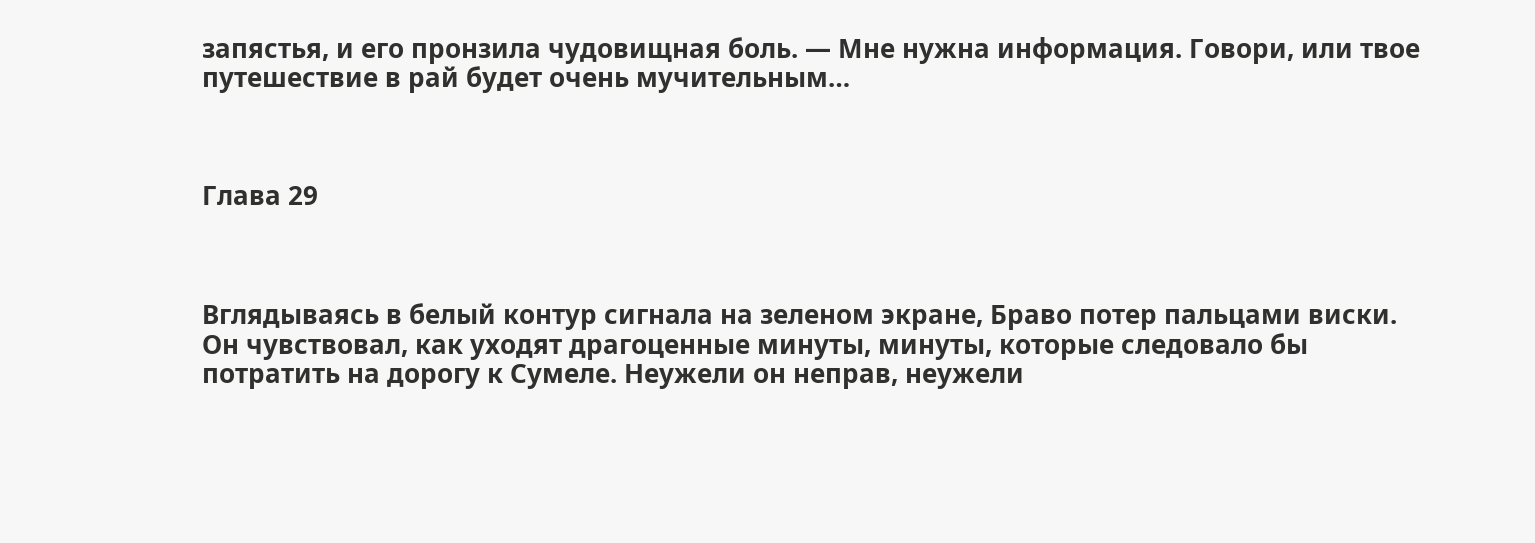запястья, и его пронзила чудовищная боль. — Мне нужна информация. Говори, или твое путешествие в рай будет очень мучительным…



Глава 29



Вглядываясь в белый контур сигнала на зеленом экране, Браво потер пальцами виски. Он чувствовал, как уходят драгоценные минуты, минуты, которые следовало бы потратить на дорогу к Сумеле. Неужели он неправ, неужели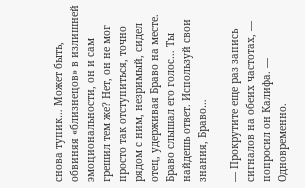снова тупик… Может быть, обвиняя «близнецов» в излишней эмоциональности, он и сам грешил тем же? Нет, он не мог просто так отступиться, точно рядом с ним, незримый, сидел отец, удерживая Браво на месте. Браво слышал его голос… Ты найдешь ответ. Используй свои знания, Браво…

— Прокрутите еще раз запись сигналов на обеих частотах, — попросил он Калифа. — Одновременно.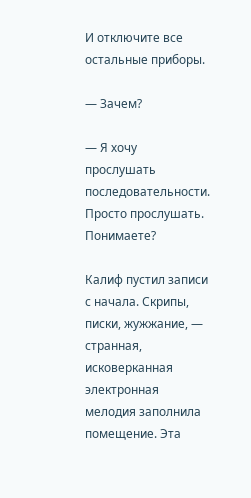И отключите все остальные приборы.

— Зачем?

— Я хочу прослушать последовательности. Просто прослушать. Понимаете?

Калиф пустил записи с начала. Скрипы, писки, жужжание, — странная, исковерканная электронная мелодия заполнила помещение. Эта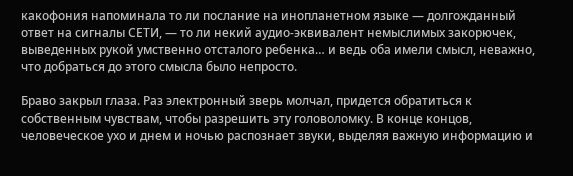какофония напоминала то ли послание на инопланетном языке — долгожданный ответ на сигналы СЕТИ, — то ли некий аудио-эквивалент немыслимых закорючек, выведенных рукой умственно отсталого ребенка… и ведь оба имели смысл, неважно, что добраться до этого смысла было непросто.

Браво закрыл глаза. Раз электронный зверь молчал, придется обратиться к собственным чувствам, чтобы разрешить эту головоломку. В конце концов, человеческое ухо и днем и ночью распознает звуки, выделяя важную информацию и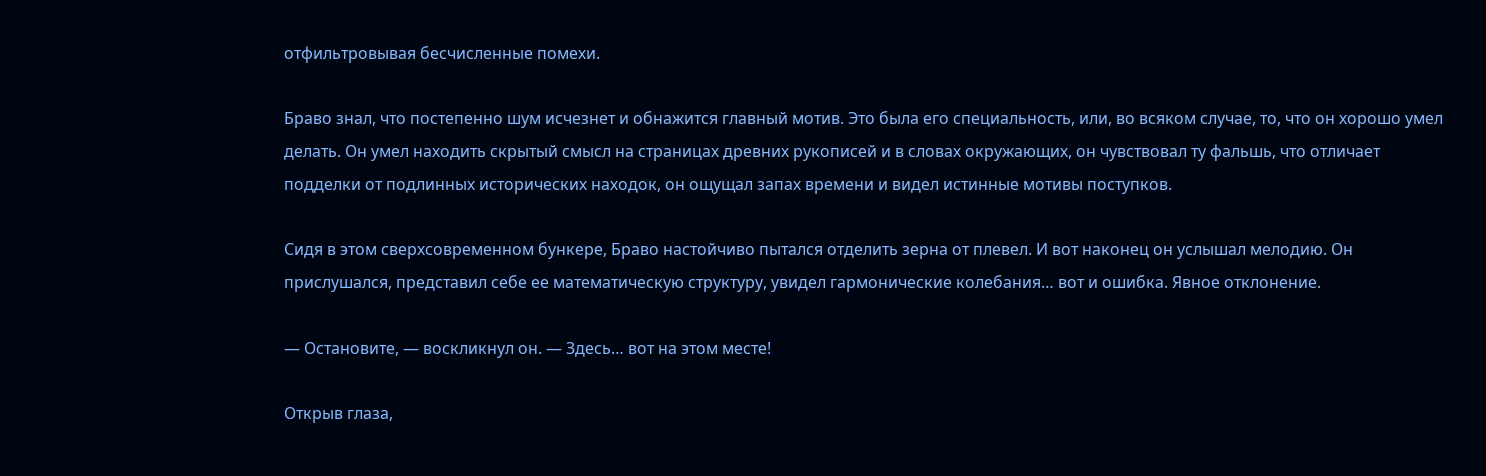отфильтровывая бесчисленные помехи.

Браво знал, что постепенно шум исчезнет и обнажится главный мотив. Это была его специальность, или, во всяком случае, то, что он хорошо умел делать. Он умел находить скрытый смысл на страницах древних рукописей и в словах окружающих, он чувствовал ту фальшь, что отличает подделки от подлинных исторических находок, он ощущал запах времени и видел истинные мотивы поступков.

Сидя в этом сверхсовременном бункере, Браво настойчиво пытался отделить зерна от плевел. И вот наконец он услышал мелодию. Он прислушался, представил себе ее математическую структуру, увидел гармонические колебания… вот и ошибка. Явное отклонение.

— Остановите, — воскликнул он. — Здесь… вот на этом месте!

Открыв глаза,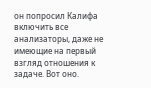он попросил Калифа включить все анализаторы, даже не имеющие на первый взгляд отношения к задаче. Вот оно.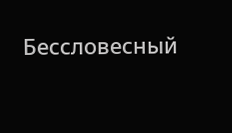Бессловесный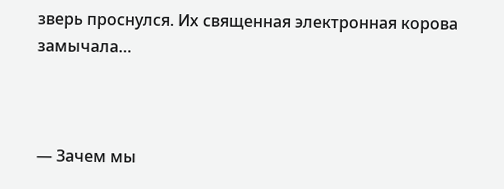зверь проснулся. Их священная электронная корова замычала…



— Зачем мы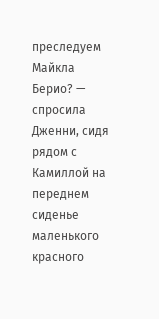преследуем Майкла Берио? — спросила Дженни, сидя рядом с Камиллой на переднем сиденье маленького красного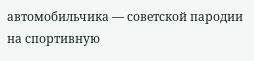автомобильчика — советской пародии на спортивную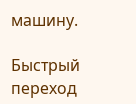машину.

Быстрый переход